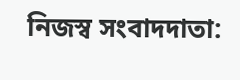নিজস্ব সংবাদদাতা: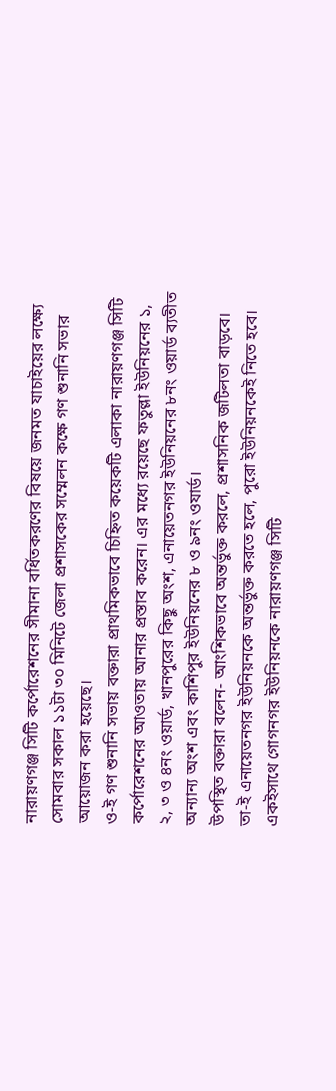নারায়ণগঞ্জ সিটি কর্পোরেশনের সীমানা বর্ধিতকরণের বিষয়ে জনমত যাচাইয়ের লক্ষ্যে সোমবার সকাল ১১টা ৩০ মিনিটে জেলা প্রশাসকের সম্মেলন কক্ষে গণ শুনানি সভার আয়োজন করা হয়েছে।
ও-ই গণ শুনানি সভায় বক্তারা প্রাথমিকভাবে চিহ্নিত কয়েকটি এলাকা নারায়ণগঞ্জ সিটি কর্পোরেশনের আওতায় আনার প্রস্তাব করেন। এর মধ্যে রয়েছে ফতুল্লা ইউনিয়নের ১, ২, ৩ ও ৪নং ওয়ার্ড, খানপুরের কিছু অংশ, এনায়েতনগর ইউনিয়নের ৮নং ওয়ার্ড ব্যতীত অন্যান্য অংশ এবং কাশিপুর ইউনিয়নের ৮ ও ৯নং ওযার্ড।
উপস্থিত বক্তারা বলেন- আংশিকভাবে অন্তর্ভুক্ত করলে, প্রশাসনিক জটিলতা বাড়বে। তা-ই এনায়েতনগর ইউনিয়নকে অন্তর্ভুক্ত করতে হলে, পুরো ইউনিয়নকেই নিতে হবে। একইসাথে গোগনগর ইউনিয়নকে নারায়ণগঞ্জ সিটি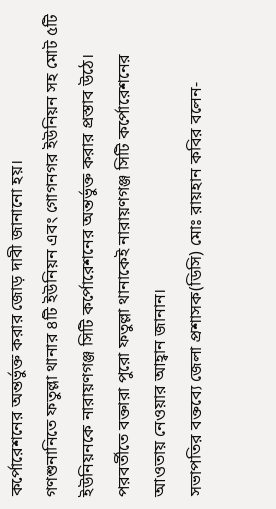কর্পোরেশনের অন্তর্ভুক্ত করার জোড় দাবী জানানো হয়।
গণশুনানিতে ফতুল্লা থানার ৪টি ইউনিয়ন এবং গোগনগর ইউনিয়ন সহ মোট ৫টি ইউনিয়নকে নারায়ণগঞ্জ সিটি কর্পোরেশনের অন্তর্ভুক্ত করার প্রস্তাব উঠে। পরবর্তীতে বক্তারা পুরো ফতুল্লা থানাকেই নারায়ণগঞ্জ সিটি কর্পোরেশনের আওতায় নেওয়ার আহ্বান জানান।
সভাপতির বক্তব্যে জেলা প্রশাসক(ডিসি) মোঃ রায়হান কবির বলেন-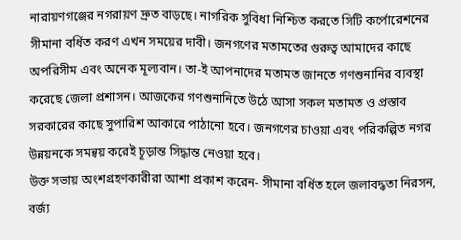নারায়ণগঞ্জের নগরায়ণ দ্রুত বাড়ছে। নাগরিক সুবিধা নিশ্চিত করতে সিটি কর্পোরেশনের সীমানা বর্ধিত করণ এখন সময়ের দাবী। জনগণের মতামতের গুরুত্ব আমাদের কাছে অপরিসীম এবং অনেক মূল্যবান। তা-ই আপনাদের মতামত জানতে গণশুনানির ব্যবস্থা করেছে জেলা প্রশাসন। আজকের গণশুনানিতে উঠে আসা সকল মতামত ও প্রস্তাব সরকারের কাছে সুপারিশ আকারে পাঠানো হবে। জনগণের চাওয়া এবং পরিকল্পিত নগর উন্নয়নকে সমন্বয় করেই চূড়ান্ত সিদ্ধান্ত নেওয়া হবে।
উক্ত সভায় অংশগ্রহণকারীরা আশা প্রকাশ করেন- সীমানা বর্ধিত হলে জলাবদ্ধতা নিরসন, বর্জ্য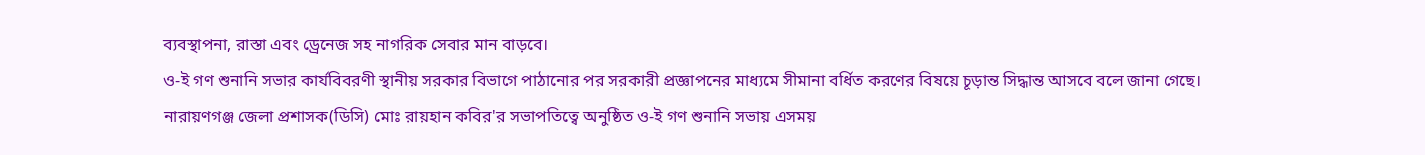ব্যবস্থাপনা, রাস্তা এবং ড্রেনেজ সহ নাগরিক সেবার মান বাড়বে।
ও-ই গণ শুনানি সভার কার্যবিবরণী স্থানীয় সরকার বিভাগে পাঠানোর পর সরকারী প্রজ্ঞাপনের মাধ্যমে সীমানা বর্ধিত করণের বিষয়ে চূড়ান্ত সিদ্ধান্ত আসবে বলে জানা গেছে।
নারায়ণগঞ্জ জেলা প্রশাসক(ডিসি) মোঃ রায়হান কবির'র সভাপতিত্বে অনুষ্ঠিত ও-ই গণ শুনানি সভায় এসময়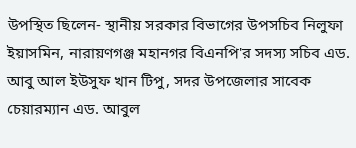উপস্থিত ছিলেন- স্থানীয় সরকার বিভাগের উপসচিব নিলুফা ইয়াসমিন, নারায়ণগঞ্জ মহানগর বিএনপি'র সদস্য সচিব এড. আবু আল ইউসুফ খান টিপু, সদর উপজেলার সাবেক চেয়ারম্যান এড. আবুল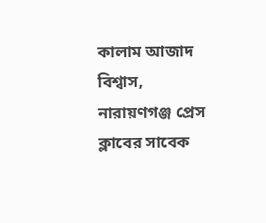কালাম আজাদ বিশ্বাস, নারায়ণগঞ্জ প্রেস ক্লাবের সাবেক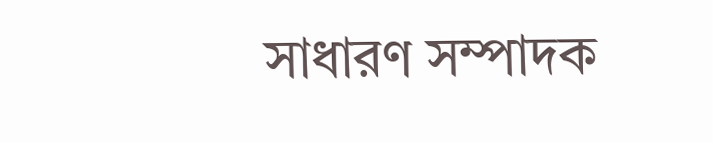সাধারণ সম্পাদক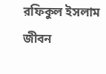রফিকুল ইসলাম জীবন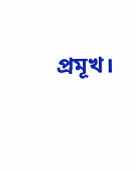প্রমূখ।